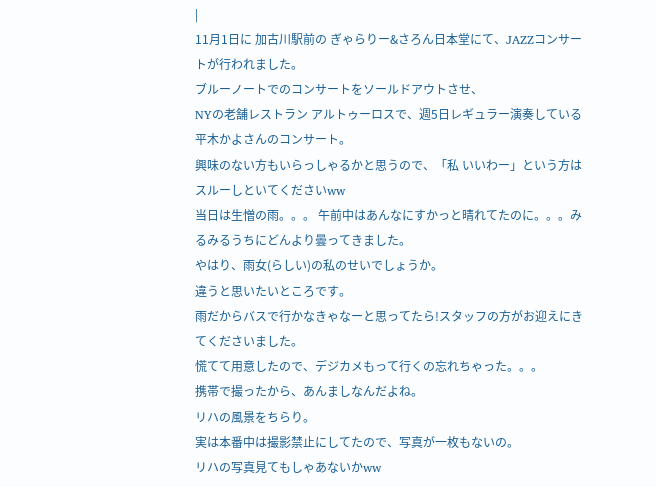|
11月1日に 加古川駅前の ぎゃらりー&さろん日本堂にて、JAZZコンサートが行われました。
ブルーノートでのコンサートをソールドアウトさせ、
NYの老舗レストラン アルトゥーロスで、週5日レギュラー演奏している
平木かよさんのコンサート。
興味のない方もいらっしゃるかと思うので、「私 いいわー」という方はスルーしといてくださいww
当日は生憎の雨。。。 午前中はあんなにすかっと晴れてたのに。。。みるみるうちにどんより曇ってきました。
やはり、雨女(らしい)の私のせいでしょうか。
違うと思いたいところです。
雨だからバスで行かなきゃなーと思ってたら!スタッフの方がお迎えにきてくださいました。
慌てて用意したので、デジカメもって行くの忘れちゃった。。。
携帯で撮ったから、あんましなんだよね。
リハの風景をちらり。
実は本番中は撮影禁止にしてたので、写真が一枚もないの。
リハの写真見てもしゃあないかww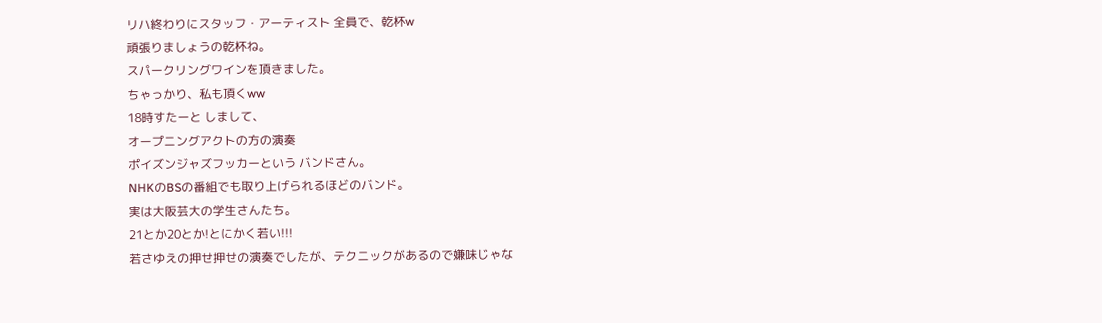リハ終わりにスタッフ・アーティスト 全員で、乾杯w
頑張りましょうの乾杯ね。
スパークリングワインを頂きました。
ちゃっかり、私も頂くww
18時すたーと しまして、
オープニングアクトの方の演奏
ポイズンジャズフッカーという バンドさん。
NHKのBSの番組でも取り上げられるほどのバンド。
実は大阪芸大の学生さんたち。
21とか20とか!とにかく若い!!!
若さゆえの押せ押せの演奏でしたが、テクニックがあるので嫌味じゃな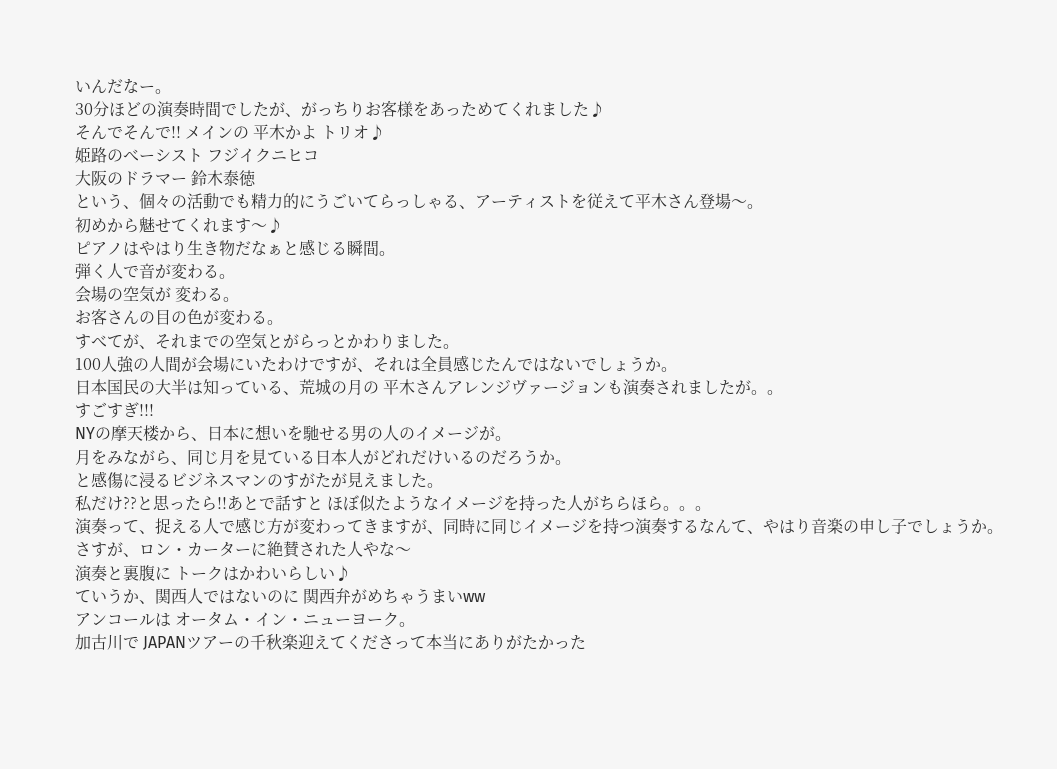いんだなー。
30分ほどの演奏時間でしたが、がっちりお客様をあっためてくれました♪
そんでそんで!! メインの 平木かよ トリオ♪
姫路のべーシスト フジイクニヒコ
大阪のドラマー 鈴木泰徳
という、個々の活動でも精力的にうごいてらっしゃる、アーティストを従えて平木さん登場〜。
初めから魅せてくれます〜♪
ピアノはやはり生き物だなぁと感じる瞬間。
弾く人で音が変わる。
会場の空気が 変わる。
お客さんの目の色が変わる。
すべてが、それまでの空気とがらっとかわりました。
100人強の人間が会場にいたわけですが、それは全員感じたんではないでしょうか。
日本国民の大半は知っている、荒城の月の 平木さんアレンジヴァージョンも演奏されましたが。。
すごすぎ!!!
NYの摩天楼から、日本に想いを馳せる男の人のイメージが。
月をみながら、同じ月を見ている日本人がどれだけいるのだろうか。
と感傷に浸るビジネスマンのすがたが見えました。
私だけ??と思ったら!!あとで話すと ほぼ似たようなイメージを持った人がちらほら。。。
演奏って、捉える人で感じ方が変わってきますが、同時に同じイメージを持つ演奏するなんて、やはり音楽の申し子でしょうか。
さすが、ロン・カーターに絶賛された人やな〜
演奏と裏腹に トークはかわいらしい♪
ていうか、関西人ではないのに 関西弁がめちゃうまいww
アンコールは オータム・イン・ニューヨーク。
加古川で JAPANツアーの千秋楽迎えてくださって本当にありがたかった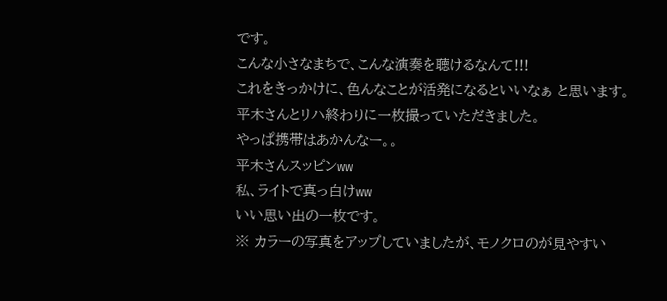です。
こんな小さなまちで、こんな演奏を聴けるなんて!!!
これをきっかけに、色んなことが活発になるといいなぁ と思います。
平木さんとリハ終わりに一枚撮っていただきました。
やっぱ携帯はあかんなー。。
平木さんスッピンww
私、ライトで真っ白けww
いい思い出の一枚です。
※ カラーの写真をアップしていましたが、モノクロのが見やすい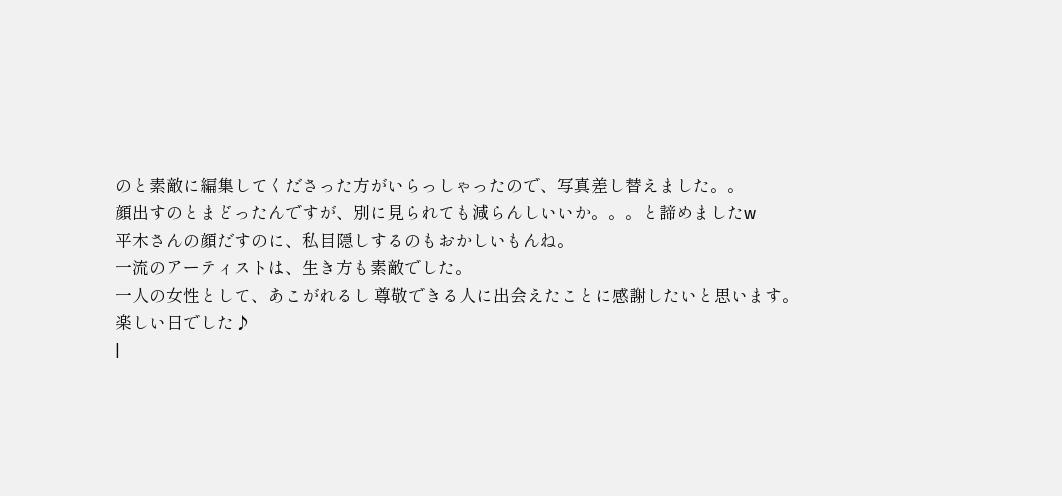のと素敵に編集してくださった方がいらっしゃったので、写真差し替えました。。
顔出すのとまどったんですが、別に見られても減らんしいいか。。。と諦めましたw
平木さんの顔だすのに、私目隠しするのもおかしいもんね。
一流のアーティストは、生き方も素敵でした。
一人の女性として、あこがれるし 尊敬できる人に出会えたことに感謝したいと思います。
楽しい日でした♪
|